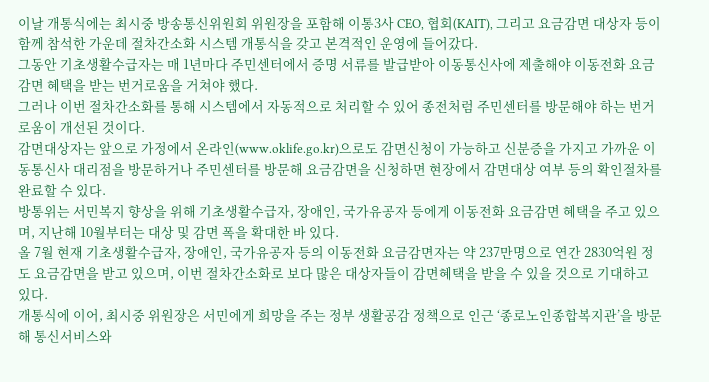이날 개통식에는 최시중 방송통신위원회 위원장을 포함해 이통3사 CEO, 협회(KAIT), 그리고 요금감면 대상자 등이 함께 참석한 가운데 절차간소화 시스템 개통식을 갖고 본격적인 운영에 들어갔다.
그동안 기초생활수급자는 매 1년마다 주민센터에서 증명 서류를 발급받아 이동통신사에 제출해야 이동전화 요금감면 혜택을 받는 번거로움을 거쳐야 했다.
그러나 이번 절차간소화를 통해 시스템에서 자동적으로 처리할 수 있어 종전처럼 주민센터를 방문해야 하는 번거로움이 개선된 것이다.
감면대상자는 앞으로 가정에서 온라인(www.oklife.go.kr)으로도 감면신청이 가능하고 신분증을 가지고 가까운 이동통신사 대리점을 방문하거나 주민센터를 방문해 요금감면을 신청하면 현장에서 감면대상 여부 등의 확인절차를 완료할 수 있다.
방통위는 서민복지 향상을 위해 기초생활수급자, 장애인, 국가유공자 등에게 이동전화 요금감면 혜택을 주고 있으며, 지난해 10월부터는 대상 및 감면 폭을 확대한 바 있다.
올 7월 현재 기초생활수급자, 장애인, 국가유공자 등의 이동전화 요금감면자는 약 237만명으로 연간 2830억원 정도 요금감면을 받고 있으며, 이번 절차간소화로 보다 많은 대상자들이 감면혜택을 받을 수 있을 것으로 기대하고 있다.
개통식에 이어, 최시중 위원장은 서민에게 희망을 주는 정부 생활공감 정책으로 인근 ‘종로노인종합복지관’을 방문해 통신서비스와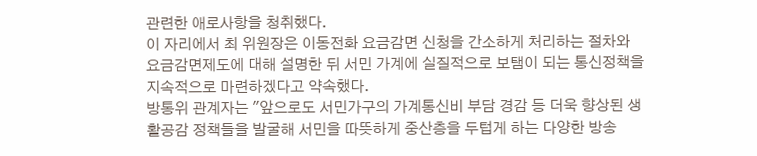관련한 애로사항을 청취했다.
이 자리에서 최 위원장은 이동전화 요금감면 신청을 간소하게 처리하는 절차와 요금감면제도에 대해 설명한 뒤 서민 가계에 실질적으로 보탬이 되는 통신정책을 지속적으로 마련하겠다고 약속했다.
방통위 관계자는 "앞으로도 서민가구의 가계통신비 부담 경감 등 더욱 향상된 생활공감 정책들을 발굴해 서민을 따뜻하게 중산층을 두텁게 하는 다양한 방송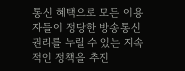통신 혜택으로 모든 이용자들이 정당한 방송통신권리를 누릴 수 있는 지속적인 정책을 추진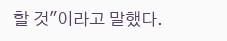할 것"이라고 말했다.